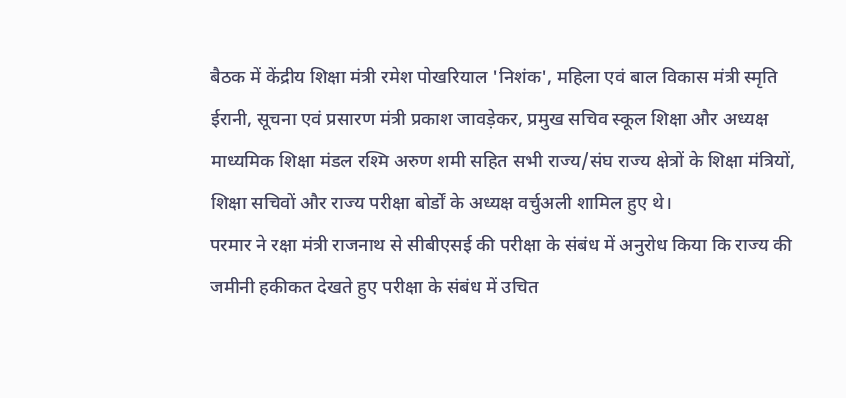बैठक में केंद्रीय शिक्षा मंत्री रमेश पोखरियाल 'निशंक', महिला एवं बाल विकास मंत्री स्मृति ईरानी, सूचना एवं प्रसारण मंत्री प्रकाश जावड़ेकर, प्रमुख सचिव स्कूल शिक्षा और अध्यक्ष माध्यमिक शिक्षा मंडल रश्मि अरुण शमी सहित सभी राज्य/संघ राज्य क्षेत्रों के शिक्षा मंत्रियों, शिक्षा सचिवों और राज्य परीक्षा बोर्डों के अध्यक्ष वर्चुअली शामिल हुए थे।
परमार ने रक्षा मंत्री राजनाथ से सीबीएसई की परीक्षा के संबंध में अनुरोध किया कि राज्य की जमीनी हकीकत देखते हुए परीक्षा के संबंध में उचित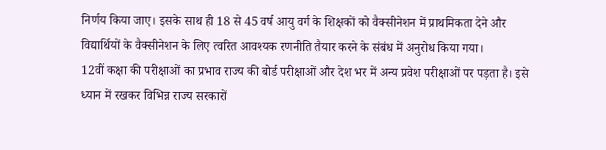निर्णय किया जाए। इसके साथ ही 18 से 45 वर्ष आयु वर्ग के शिक्षकों को वैक्सीनेशन में प्राथमिकता देने और विद्यार्थियों के वैक्सीनेशन के लिए त्वरित आवश्यक रणनीति तैयार करने के संबंध में अनुरोध किया गया।
12वीं कक्षा की परीक्षाओं का प्रभाव राज्य की बोर्ड परीक्षाओं और देश भर में अन्य प्रवेश परीक्षाओं पर पड़ता है। इसे ध्यान में रखकर विभिन्न राज्य सरकारों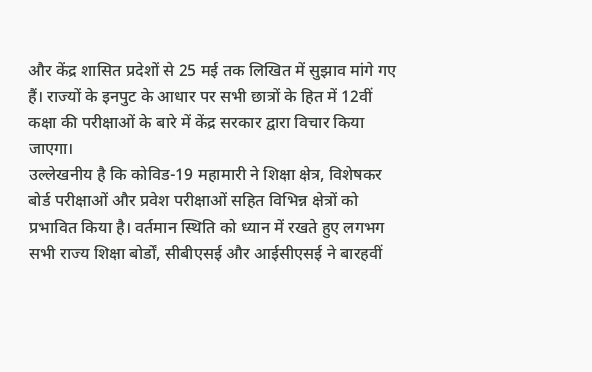और केंद्र शासित प्रदेशों से 25 मई तक लिखित में सुझाव मांगे गए हैं। राज्यों के इनपुट के आधार पर सभी छात्रों के हित में 12वीं कक्षा की परीक्षाओं के बारे में केंद्र सरकार द्वारा विचार किया जाएगा।
उल्लेखनीय है कि कोविड-19 महामारी ने शिक्षा क्षेत्र, विशेषकर बोर्ड परीक्षाओं और प्रवेश परीक्षाओं सहित विभिन्न क्षेत्रों को प्रभावित किया है। वर्तमान स्थिति को ध्यान में रखते हुए लगभग सभी राज्य शिक्षा बोर्डों, सीबीएसई और आईसीएसई ने बारहवीं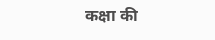कक्षा की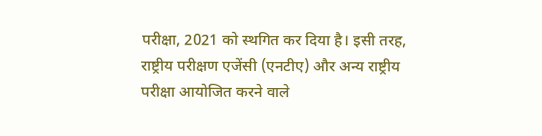परीक्षा, 2021 को स्थगित कर दिया है। इसी तरह, राष्ट्रीय परीक्षण एजेंसी (एनटीए) और अन्य राष्ट्रीय परीक्षा आयोजित करने वाले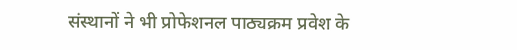संस्थानों ने भी प्रोफेशनल पाठ्यक्रम प्रवेश के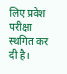लिए प्रवेश परीक्षा स्थगित कर दी है।